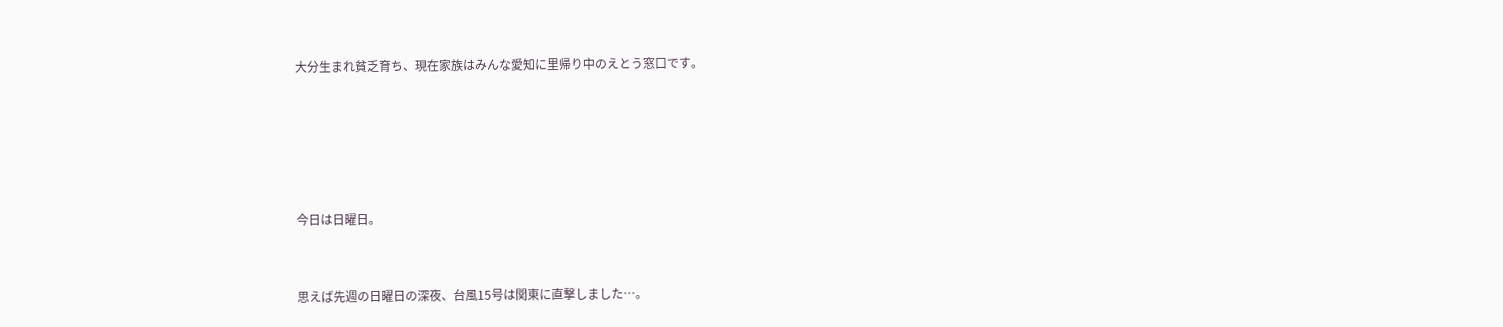大分生まれ貧乏育ち、現在家族はみんな愛知に里帰り中のえとう窓口です。





今日は日曜日。


思えば先週の日曜日の深夜、台風15号は関東に直撃しました…。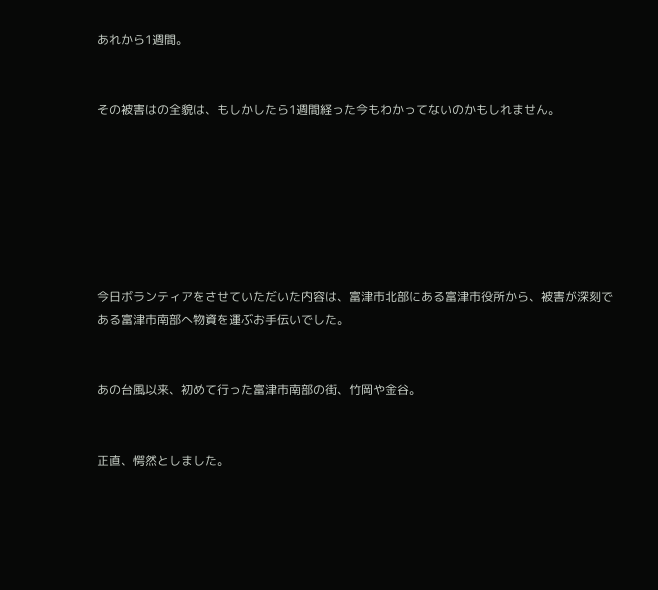あれから1週間。


その被害はの全貌は、もしかしたら1週間経った今もわかってないのかもしれません。







今日ボランティアをさせていただいた内容は、富津市北部にある富津市役所から、被害が深刻である富津市南部へ物資を運ぶお手伝いでした。


あの台風以来、初めて行った富津市南部の街、竹岡や金谷。


正直、愕然としました。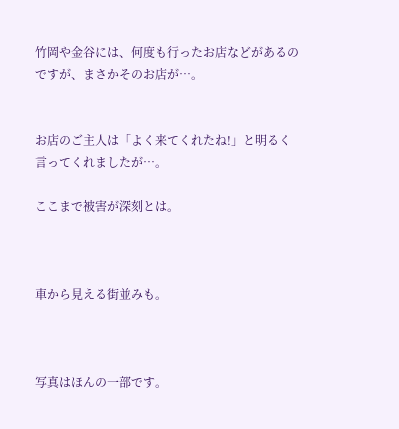竹岡や金谷には、何度も行ったお店などがあるのですが、まさかそのお店が…。


お店のご主人は「よく来てくれたね!」と明るく言ってくれましたが…。

ここまで被害が深刻とは。



車から見える街並みも。



写真はほんの一部です。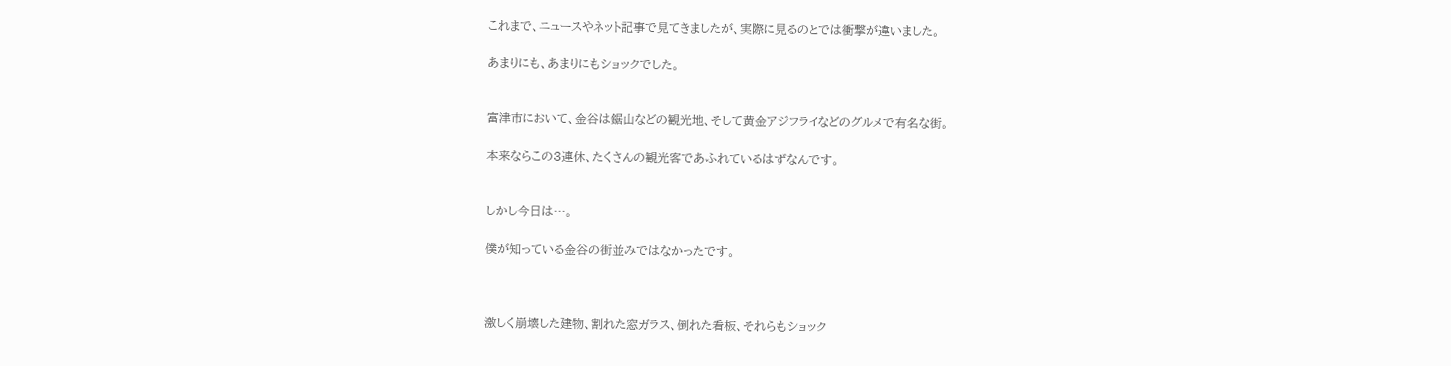これまで、ニュースやネット記事で見てきましたが、実際に見るのとでは衝撃が違いました。

あまりにも、あまりにもショックでした。


富津市において、金谷は鋸山などの観光地、そして黄金アジフライなどのグルメで有名な街。

本来ならこの3連休、たくさんの観光客であふれているはずなんです。


しかし今日は…。

僕が知っている金谷の街並みではなかったです。



激しく崩壊した建物、割れた窓ガラス、倒れた看板、それらもショック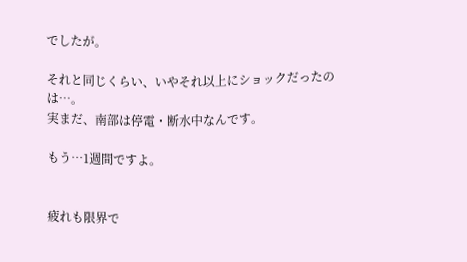でしたが。

それと同じくらい、いやそれ以上にショックだったのは…。
実まだ、南部は停電・断水中なんです。

もう…1週間ですよ。


疲れも限界で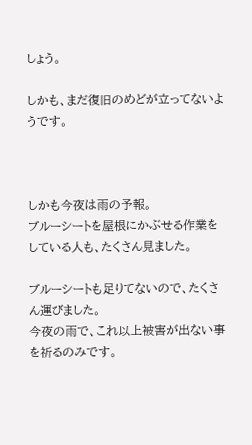しょう。

しかも、まだ復旧のめどが立ってないようです。



しかも今夜は雨の予報。
ブルーシートを屋根にかぶせる作業をしている人も、たくさん見ました。

ブルーシートも足りてないので、たくさん運びました。
今夜の雨で、これ以上被害が出ない事を祈るのみです。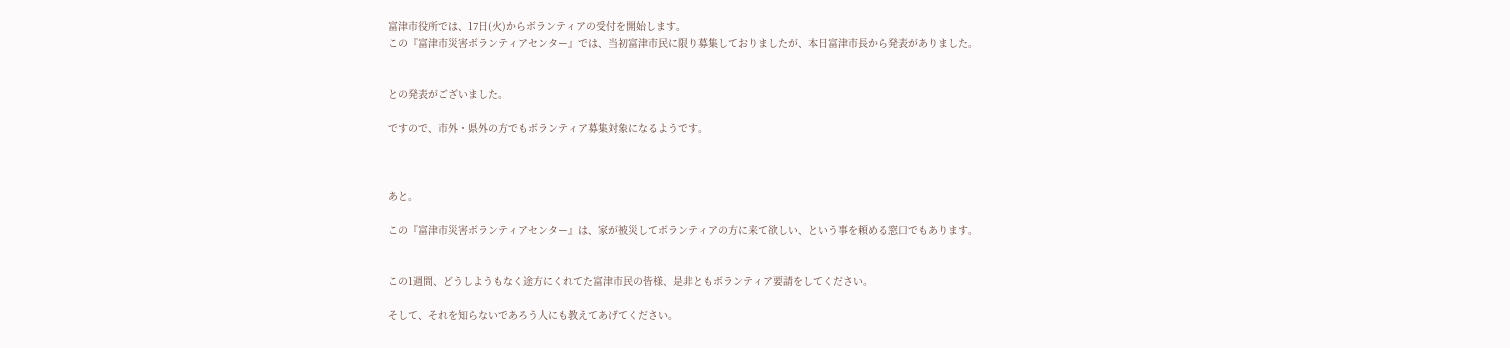富津市役所では、17日(火)からボランティアの受付を開始します。
この『富津市災害ボランティアセンター』では、当初富津市民に限り募集しておりましたが、本日富津市長から発表がありました。


との発表がございました。

ですので、市外・県外の方でもボランティア募集対象になるようです。



あと。

この『富津市災害ボランティアセンター』は、家が被災してボランティアの方に来て欲しい、という事を頼める窓口でもあります。


この1週間、どうしようもなく途方にくれてた富津市民の皆様、是非ともボランティア要請をしてください。

そして、それを知らないであろう人にも教えてあげてください。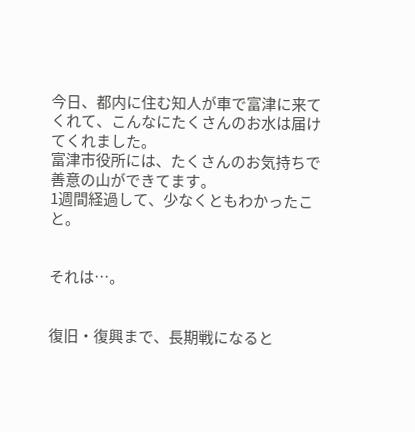今日、都内に住む知人が車で富津に来てくれて、こんなにたくさんのお水は届けてくれました。
富津市役所には、たくさんのお気持ちで善意の山ができてます。
1週間経過して、少なくともわかったこと。


それは…。


復旧・復興まで、長期戦になると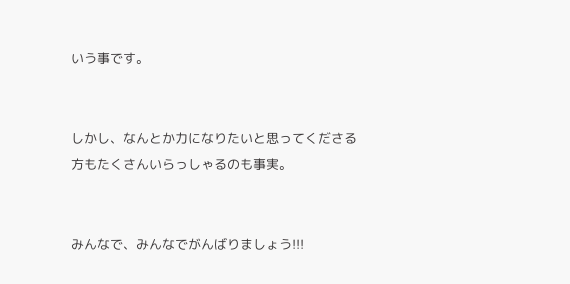いう事です。


しかし、なんとか力になりたいと思ってくださる方もたくさんいらっしゃるのも事実。


みんなで、みんなでがんばりましょう!!!